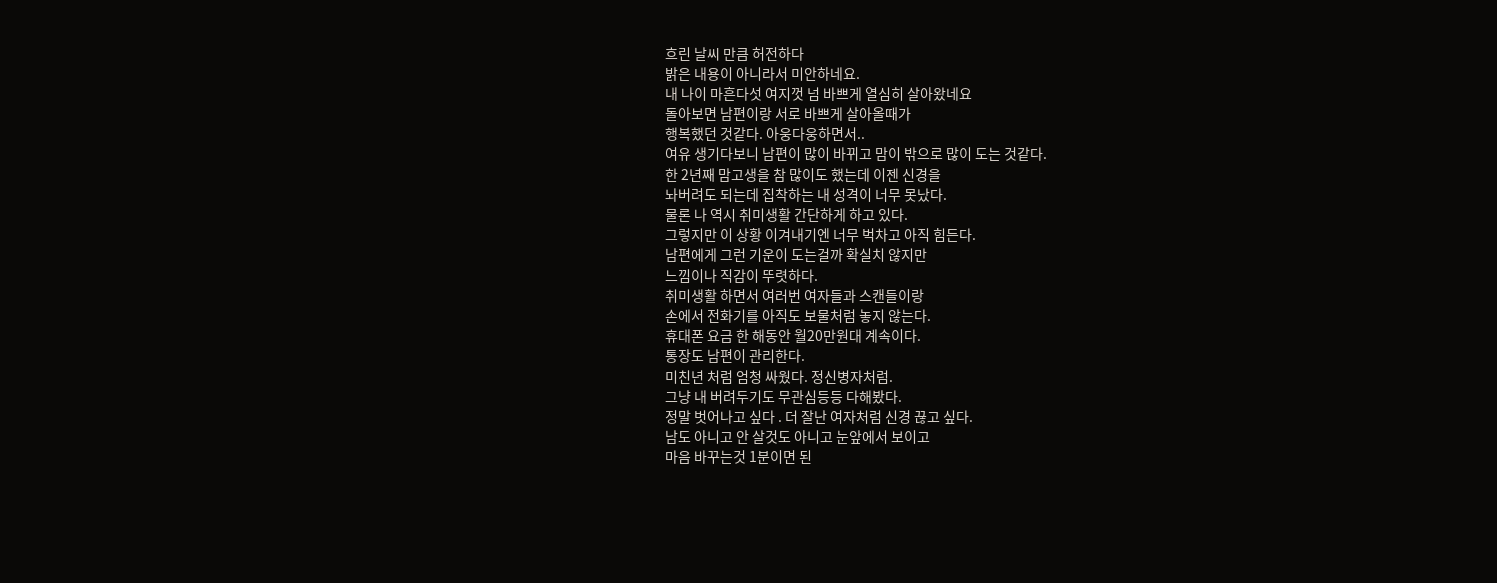흐린 날씨 만큼 허전하다
밝은 내용이 아니라서 미안하네요.
내 나이 마흔다섯 여지껏 넘 바쁘게 열심히 살아왔네요
돌아보면 남편이랑 서로 바쁘게 살아올때가
행복했던 것같다. 아웅다웅하면서..
여유 생기다보니 남편이 많이 바뀌고 맘이 밖으로 많이 도는 것같다.
한 2년째 맘고생을 참 많이도 했는데 이젠 신경을
놔버려도 되는데 집착하는 내 성격이 너무 못났다.
물론 나 역시 취미생활 간단하게 하고 있다.
그렇지만 이 상황 이겨내기엔 너무 벅차고 아직 힘든다.
남편에게 그런 기운이 도는걸까 확실치 않지만
느낌이나 직감이 뚜렷하다.
취미생활 하면서 여러번 여자들과 스캔들이랑
손에서 전화기를 아직도 보물처럼 놓지 않는다.
휴대폰 요금 한 해동안 월20만원대 계속이다.
통장도 남편이 관리한다.
미친년 처럼 엄청 싸웠다. 정신병자처럼.
그냥 내 버려두기도 무관심등등 다해봤다.
정말 벗어나고 싶다 . 더 잘난 여자처럼 신경 끊고 싶다.
남도 아니고 안 살것도 아니고 눈앞에서 보이고
마음 바꾸는것 1분이면 된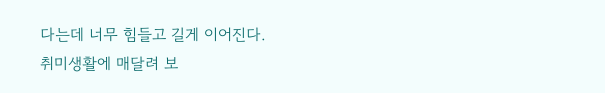다는데 너무 힘들고 길게 이어진다.
취미생활에 매달려 보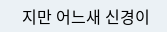지만 어느새 신경이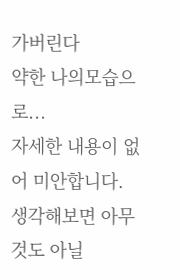가버린다
약한 나의모습으로...
자세한 내용이 없어 미안합니다.
생각해보면 아무 것도 아닐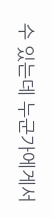수 있는데 누군가에게서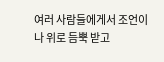여러 사람들에게서 조언이나 위로 듬뿍 받고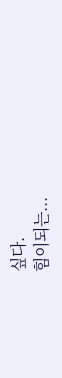싶다.
힘이되는...